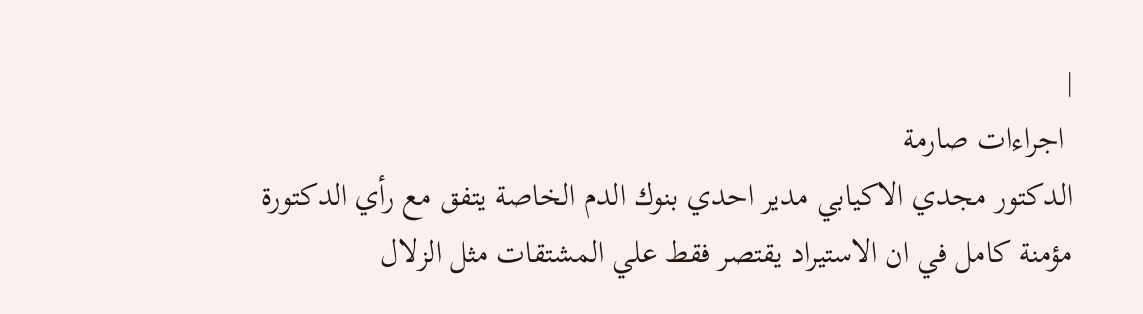|
 اجراءات صارمة
الدكتور مجدي الاكيابي مدير احدي بنوك الدم الخاصة يتفق مع رأي الدكتورة مؤمنة كامل في ان الاستيراد يقتصر فقط علي المشتقات مثل الزلال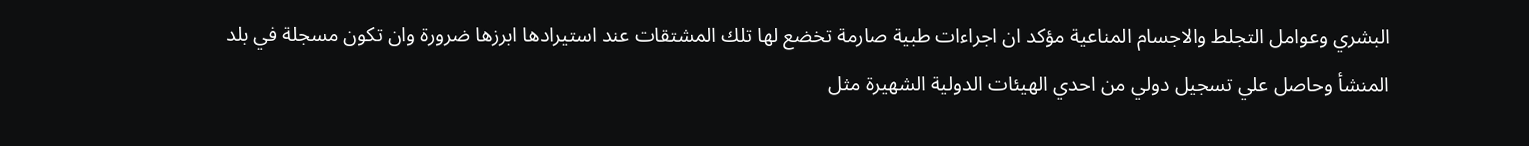البشري وعوامل التجلط والاجسام المناعية مؤكد ان اجراءات طبية صارمة تخضع لها تلك المشتقات عند استيرادها ابرزها ضرورة وان تكون مسجلة في بلد المنشأ وحاصل علي تسجيل دولي من احدي الهيئات الدولية الشهيرة مثل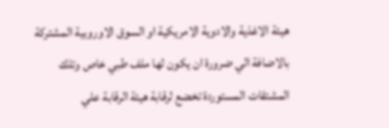هيئة الاغذية والادوية الامريكية او السوق الاوروبية المشتركة بالاضافة الي ضرورة ان يكون لها ملف طبي خاص وتلك المشتقات المستوردة تخضع لرقابة هيئة الرقابة علي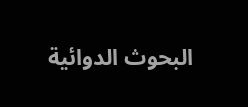البحوث الدوائية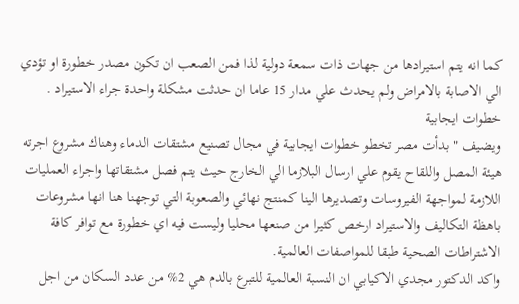كما انه يتم استيرادها من جهات ذات سمعة دولية لذا فمن الصعب ان تكون مصدر خطورة او تؤدي الي الاصابة بالامراض ولم يحدث علي مدار 15 عاما ان حدثت مشكلة واحدة جراء الاستيراد .
خطوات ايجابية
ويضيف " بدأت مصر تخطو خطوات ايجابية في مجال تصنيع مشتقات الدماء وهناك مشروع اجرته هيئة المصل واللقاح يقوم علي ارسال البلازما الي الخارج حيث يتم فصل مشتقاتها واجراء العمليات اللازمة لمواجهة الفيروسات وتصديرها الينا كمنتج نهائي والصعوبة التي توجهنا هنا انها مشروعات باهظة التكاليف والاستيراد ارخص كثيرا من صنعها محليا وليست فيه اي خطورة مع توافر كافة الاشتراطات الصحية طبقا للمواصفات العالمية.
واكد الدكتور مجدي الاكيابي ان النسبة العالمية للتبرع بالدم هي 2% من عدد السكان من اجل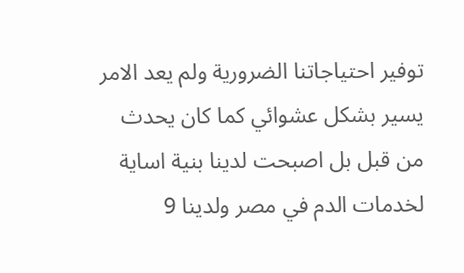توفير احتياجاتنا الضرورية ولم يعد الامر يسير بشكل عشوائي كما كان يحدث من قبل بل اصبحت لدينا بنية اساية لخدمات الدم في مصر ولدينا 9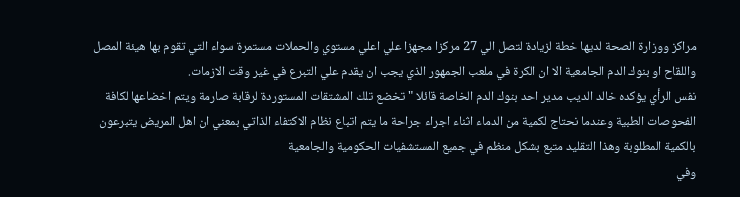مراكز ووزارة الصحة لديها خطة لزيادة لتصل الي 27 مركزا مجهزا علي اعلي مستوي والحملات مستمرة سواء التي تقوم بها هيئة المصل واللقاح او بنوك الدم الجامعية الا ان الكرة في ملعب الجمهور الذي يجب ان يقدم علي التبرع في غير وقت الازمات.
نفس الرأي يؤكده خالد الديب مدير احد بنوك الدم الخاصة قائلا " تخضع تلك المشتقات المستوردة لرقابة صارمة ويتم اخضاعها لكافة الفحوصات الطبية وعندما نحتاج لكمية من الدماء اثناء اجراء جراحة ما يتم اتباع نظام الاكتفاء الذاتي بمعني ان اهل المريض يتبرعون بالكمية المطلوبة وهذا التقليد متبع بشكل منظم في جميع المستشفيات الحكومية والجامعية
وفي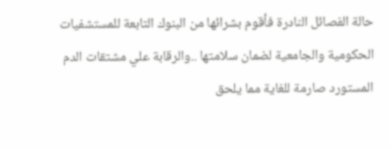حالة الفصائل النادرة فأقوم بشرائها من البنوك التابعة للمستشفيات الحكومية والجامعية لضمان سلامتها ..والرقابة علي مشتقات الدم المستورد صارمة للغاية مما يلحق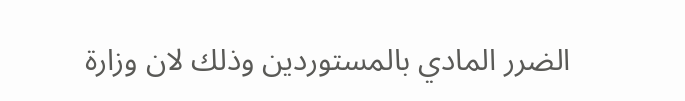الضرر المادي بالمستوردين وذلك لان وزارة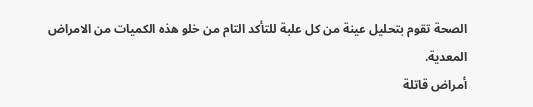الصحة تقوم بتحليل عينة من كل علبة للتأكد التام من خلو هذه الكميات من الامراض المعدية.
أمراض قاتلة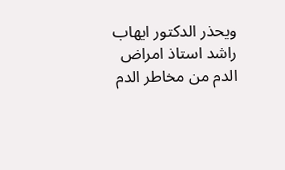ويحذر الدكتور ايهاب راشد استاذ امراض الدم من مخاطر الدم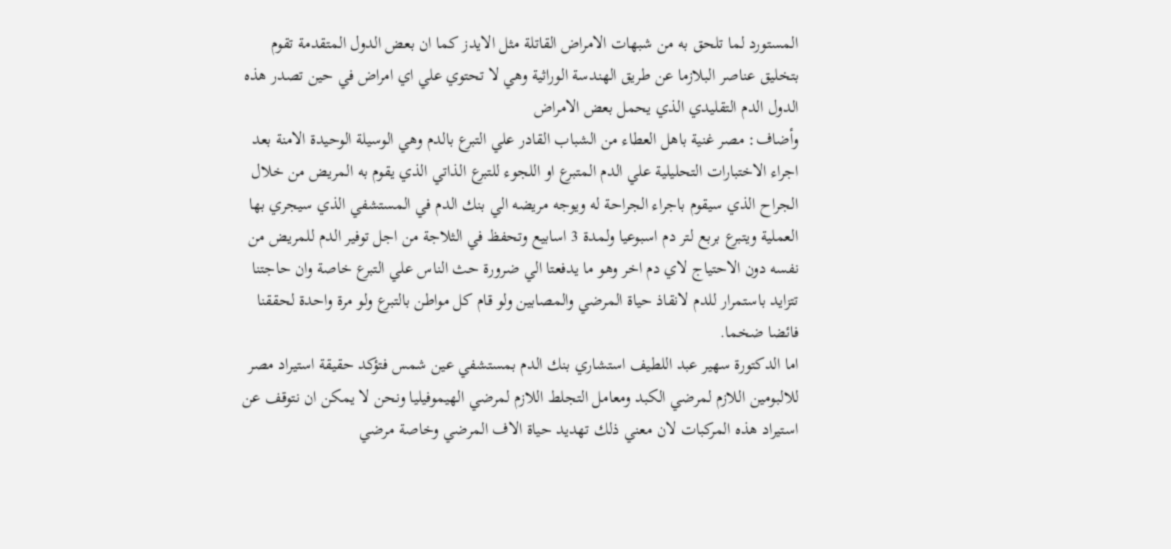المستورد لما تلحق به من شبهات الامراض القاتلة مثل الايدز كما ان بعض الدول المتقدمة تقوم بتخليق عناصر البلازما عن طريق الهندسة الوراثية وهي لا تحتوي علي اي امراض في حين تصدر هذه الدول الدم التقليدي الذي يحمل بعض الامراض
وأضاف: مصر غنية باهل العطاء من الشباب القادر علي التبرع بالدم وهي الوسيلة الوحيدة الامنة بعد اجراء الاختبارات التحليلية علي الدم المتبرع او اللجوء للتبرع الذاتي الذي يقوم به المريض من خلال الجراح الذي سيقوم باجراء الجراحة له ويوجه مريضه الي بنك الدم في المستشفي الذي سيجري بها العملية ويتبرع بربع لتر دم اسبوعيا ولمدة 3 اسابيع وتحفظ في الثلاجة من اجل توفير الدم للمريض من نفسه دون الاحتياج لاي دم اخر وهو ما يدفعتا الي ضرورة حث الناس علي التبرع خاصة وان حاجتنا تتزايد باستمرار للدم لانقاذ حياة المرضي والمصابين ولو قام كل مواطن بالتبرع ولو مرة واحدة لحققنا فائضا ضخما.
اما الدكتورة سهير عبد اللطيف استشاري بنك الدم بمستشفي عين شمس فتؤكد حقيقة استيراد مصر للالبومين اللازم لمرضي الكبد ومعامل التجلط اللازم لمرضي الهيموفيليا ونحن لا يمكن ان نتوقف عن استيراد هذه المركبات لان معني ذلك تهديد حياة الاف المرضي وخاصة مرضي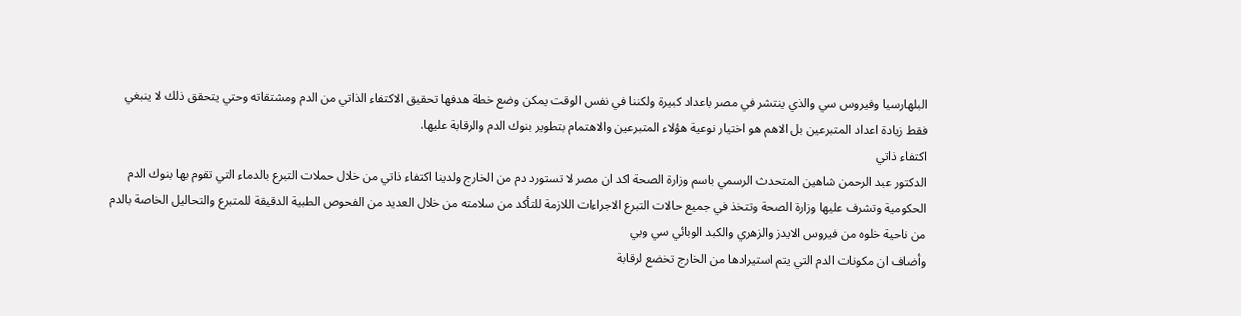البلهارسيا وفيروس سي والذي ينتشر في مصر باعداد كبيرة ولكننا في نفس الوقت يمكن وضع خطة هدفها تحقيق الاكتفاء الذاتي من الدم ومشتقاته وحتي يتحقق ذلك لا ينبغي فقط زيادة اعداد المتبرعين بل الاهم هو اختيار نوعية هؤلاء المتبرعين والاهتمام بتطوير بنوك الدم والرقابة عليها.
اكتفاء ذاتي
الدكتور عبد الرحمن شاهين المتحدث الرسمي باسم وزارة الصحة اكد ان مصر لا تستورد دم من الخارج ولدينا اكتفاء ذاتي من خلال حملات التبرع بالدماء التي تقوم بها بنوك الدم الحكومية وتشرف عليها وزارة الصحة وتتخذ في جميع حالات التبرع الاجراءات اللازمة للتأكد من سلامته من خلال العديد من الفحوص الطبية الدقيقة للمتبرع والتحاليل الخاصة بالدم من ناحية خلوه من فيروس الايدز والزهري والكبد الوبائي سي وبي
وأضاف ان مكونات الدم التي يتم استيرادها من الخارج تخضع لرقابة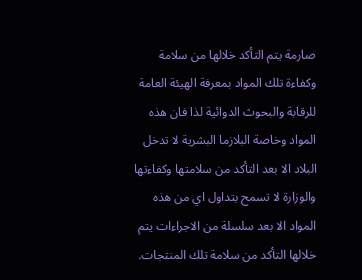صارمة يتم التأكد خلالها من سلامة وكفاءة تلك المواد بمعرفة الهيئة العامة للرقابة والبحوث الدوائية لذا فان هذه المواد وخاصة البلازما البشرية لا تدخل البلاد الا بعد التأكد من سلامتها وكفاءتها والوزارة لا تسمح بتداول اي من هذه المواد الا بعد سلسلة من الاجراءات يتم خلالها التأكد من سلامة تلك المنتجات.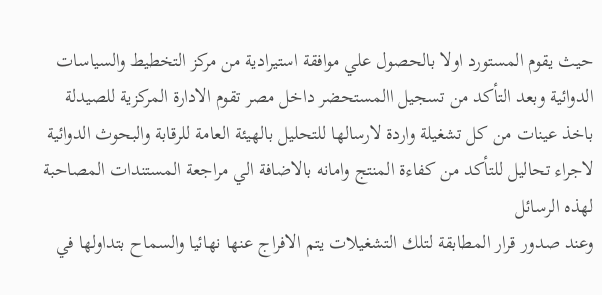حيث يقوم المستورد اولا بالحصول علي موافقة استيرادية من مركز التخطيط والسياسات الدوائية وبعد التأكد من تسجيل االمستحضر داخل مصر تقوم الادارة المركزية للصيدلة باخذ عينات من كل تشغيلة واردة لارسالها للتحليل بالهيئة العامة للرقابة والبحوث الدوائية لاجراء تحاليل للتأكد من كفاءة المنتج وامانه بالاضافة الي مراجعة المستندات المصاحبة لهذه الرسائل
وعند صدور قرار المطابقة لتلك التشغيلات يتم الافراج عنها نهائيا والسماح بتداولها في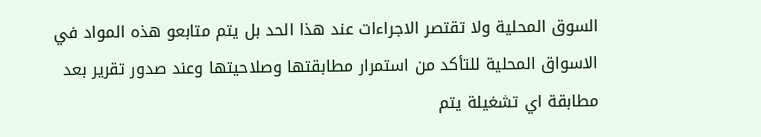السوق المحلية ولا تقتصر الاجراءات عند هذا الحد بل يتم متابعو هذه المواد في الاسواق المحلية للتأكد من استمرار مطابقتها وصلاحيتها وعند صدور تقرير بعد مطابقة اي تشغيلة يتم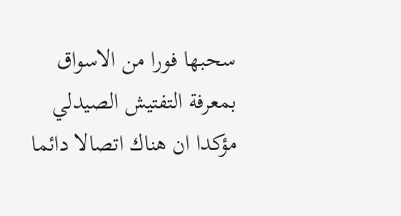سحبها فورا من الاسواق بمعرفة التفتيش الصيدلي مؤكدا ان هناك اتصالا دائما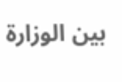بين الوزارة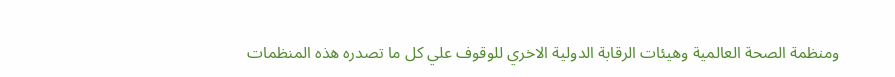ومنظمة الصحة العالمية وهيئات الرقابة الدولية الاخري للوقوف علي كل ما تصدره هذه المنظمات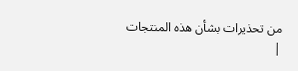من تحذيرات بشأن هذه المنتجات
|